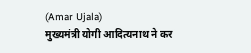(Amar Ujala)
मुख्यमंत्री योगी आदित्यनाथ ने कर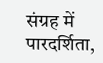संग्रह में पारदर्शिता,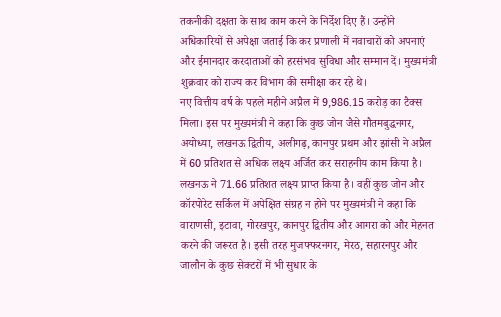तकनीकी दक्षता के साथ काम करने के निर्देश दिए हैं। उन्होंने अधिकारियों से अपेक्षा जताई कि कर प्रणाली में नवाचारों को अपनाएं और ईमानदार करदाताओं को हरसंभव सुविधा और सम्मान दें। मुख्यमंत्री शुक्रवार को राज्य कर विभाग की समीक्षा कर रहे थे।
नए वित्तीय वर्ष के पहले महीने अप्रैल में 9,986.15 करोड़ का टैक्स मिला। इस पर मुख्यमंत्री ने कहा कि कुछ जोन जैसे गौतमबुद्धनगर, अयोध्या, लखनऊ द्वितीय, अलीगढ़, कानपुर प्रथम और झांसी ने अप्रैल में 60 प्रतिशत से अधिक लक्ष्य अर्जित कर सराहनीय काम किया है। लखनऊ ने 71.66 प्रतिशत लक्ष्य प्राप्त किया है। वहीं कुछ जोन और कॉरपोरेट सर्किल में अपेक्षित संग्रह न होने पर मुख्यमंत्री ने कहा कि वाराणसी, इटावा, गोरखपुर, कानपुर द्वितीय और आगरा को और मेहनत करने की जरूरत है। इसी तरह मुजफ्फरनगर, मेरठ, सहारनपुर और जालौन के कुछ सेक्टरों में भी सुधार के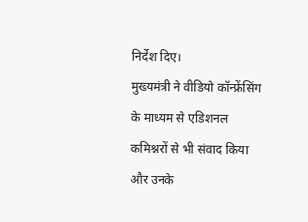निर्देश दिए।
मुख्यमंत्री ने वीडियो कॉन्फ्रेंसिंग के माध्यम से एडिशनल कमिश्नरों से भी संवाद किया और उनके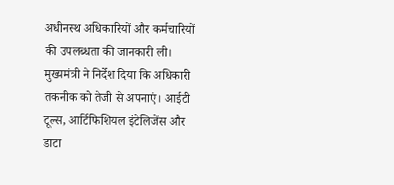अधीनस्थ अधिकारियों और कर्मचारियों की उपलब्धता की जानकारी ली। मुख्यमंत्री ने निर्देश दिया कि अधिकारी तकनीक को तेजी से अपनाएं। आईटी टूल्स, आर्टिफिशियल इंटेलिजेंस और डाटा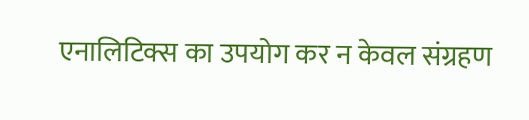एनालिटिक्स का उपयोग कर न केवल संग्रहण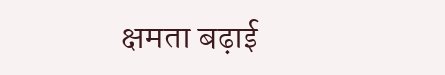क्षमता बढ़ाई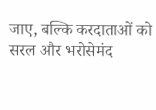जाए, बल्कि करदाताओं को सरल और भरोसेमंद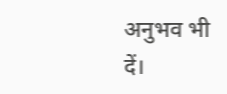अनुभव भी दें।